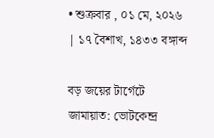• শুক্রবার , ০১ মে, ২০২৬ | ১৭ বৈশাখ, ১৪৩৩ বঙ্গাব্দ

বড় জয়ের টার্গেটে জামায়াত: ভোটকেন্দ্র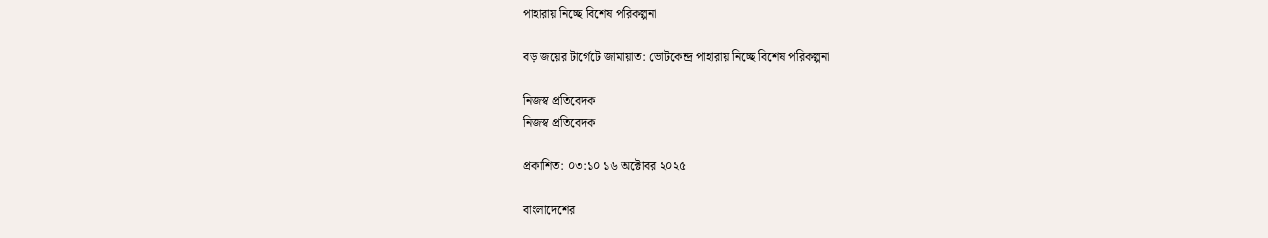পাহারায় নিচ্ছে বিশেষ পরিকল্পনা

বড় জয়ের টার্গেটে জামায়াত: ভোটকেন্দ্র পাহারায় নিচ্ছে বিশেষ পরিকল্পনা

নিজস্ব প্রতিবেদক
নিজস্ব প্রতিবেদক

প্রকাশিত: ০৩:১০ ১৬ অক্টোবর ২০২৫

বাংলাদেশের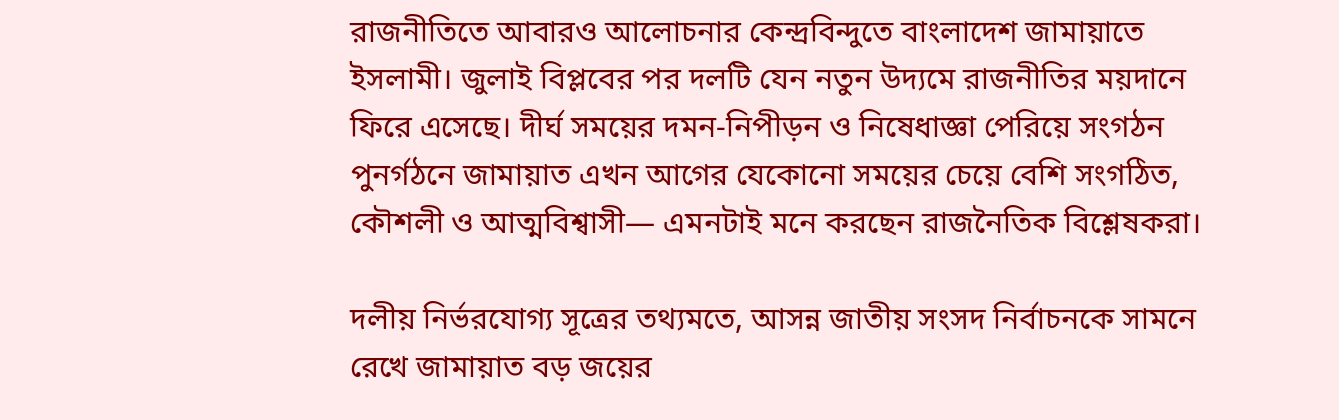রাজনীতিতে আবারও আলোচনার কেন্দ্রবিন্দুতে বাংলাদেশ জামায়াতে ইসলামী। জুলাই বিপ্লবের পর দলটি যেন নতুন উদ্যমে রাজনীতির ময়দানে ফিরে এসেছে। দীর্ঘ সময়ের দমন-নিপীড়ন ও নিষেধাজ্ঞা পেরিয়ে সংগঠন পুনর্গঠনে জামায়াত এখন আগের যেকোনো সময়ের চেয়ে বেশি সংগঠিত, কৌশলী ও আত্মবিশ্বাসী— এমনটাই মনে করছেন রাজনৈতিক বিশ্লেষকরা।

দলীয় নির্ভরযোগ্য সূত্রের তথ্যমতে, আসন্ন জাতীয় সংসদ নির্বাচনকে সামনে রেখে জামায়াত বড় জয়ের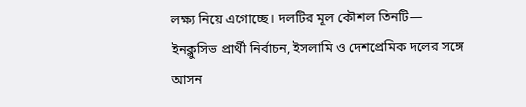লক্ষ্য নিয়ে এগোচ্ছে। দলটির মূল কৌশল তিনটি— ইনক্লুসিভ প্রার্থী নির্বাচন, ইসলামি ও দেশপ্রেমিক দলের সঙ্গে আসন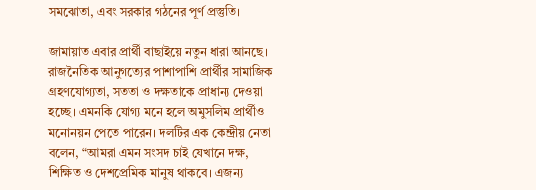সমঝোতা, এবং সরকার গঠনের পূর্ণ প্রস্তুতি।

জামায়াত এবার প্রার্থী বাছাইয়ে নতুন ধারা আনছে। রাজনৈতিক আনুগত্যের পাশাপাশি প্রার্থীর সামাজিক গ্রহণযোগ্যতা, সততা ও দক্ষতাকে প্রাধান্য দেওয়া হচ্ছে। এমনকি যোগ্য মনে হলে অমুসলিম প্রার্থীও মনোনয়ন পেতে পারেন। দলটির এক কেন্দ্রীয় নেতা বলেন, “আমরা এমন সংসদ চাই যেখানে দক্ষ, শিক্ষিত ও দেশপ্রেমিক মানুষ থাকবে। এজন্য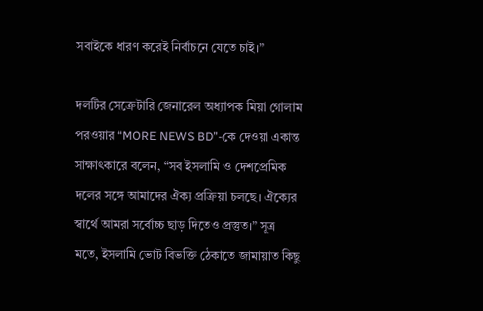সবাইকে ধারণ করেই নির্বাচনে যেতে চাই।”

দলটির সেক্রেটারি জেনারেল অধ্যাপক মিয়া গোলাম পরওয়ার “MORE NEWS BD”-কে দেওয়া একান্ত সাক্ষাৎকারে বলেন, “সব ইসলামি ও দেশপ্রেমিক দলের সঙ্গে আমাদের ঐক্য প্রক্রিয়া চলছে। ঐক্যের স্বার্থে আমরা সর্বোচ্চ ছাড় দিতেও প্রস্তুত।” সূত্র মতে, ইসলামি ভোট বিভক্তি ঠেকাতে জামায়াত কিছু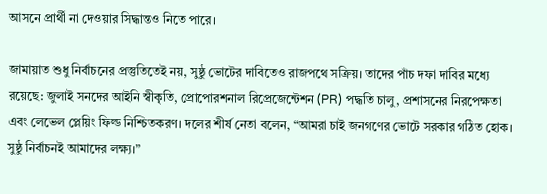আসনে প্রার্থী না দেওয়ার সিদ্ধান্তও নিতে পারে।

জামায়াত শুধু নির্বাচনের প্রস্তুতিতেই নয়, সুষ্ঠু ভোটের দাবিতেও রাজপথে সক্রিয়। তাদের পাঁচ দফা দাবির মধ্যে রয়েছে: জুলাই সনদের আইনি স্বীকৃতি, প্রোপোরশনাল রিপ্রেজেন্টেশন (PR) পদ্ধতি চালু, প্রশাসনের নিরপেক্ষতা এবং লেভেল প্লেয়িং ফিল্ড নিশ্চিতকরণ। দলের শীর্ষ নেতা বলেন, “আমরা চাই জনগণের ভোটে সরকার গঠিত হোক। সুষ্ঠু নির্বাচনই আমাদের লক্ষ্য।”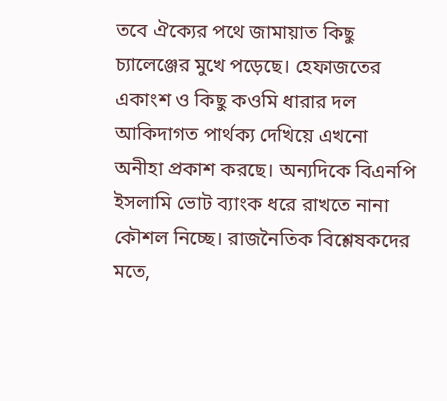তবে ঐক্যের পথে জামায়াত কিছু চ্যালেঞ্জের মুখে পড়েছে। হেফাজতের একাংশ ও কিছু কওমি ধারার দল আকিদাগত পার্থক্য দেখিয়ে এখনো অনীহা প্রকাশ করছে। অন্যদিকে বিএনপি ইসলামি ভোট ব্যাংক ধরে রাখতে নানা কৌশল নিচ্ছে। রাজনৈতিক বিশ্লেষকদের মতে,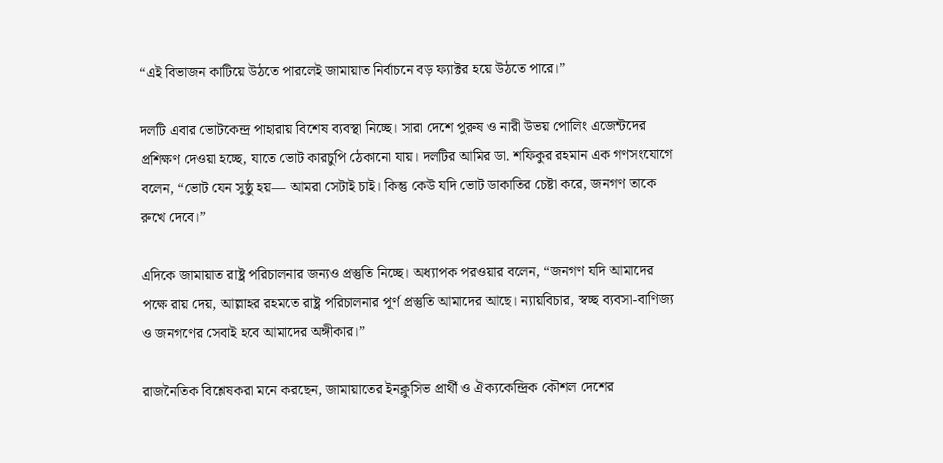“এই বিভাজন কাটিয়ে উঠতে পারলেই জামায়াত নির্বাচনে বড় ফ্যাক্টর হয়ে উঠতে পারে।”

দলটি এবার ভোটকেন্দ্র পাহারায় বিশেষ ব্যবস্থা নিচ্ছে। সারা দেশে পুরুষ ও নারী উভয় পোলিং এজেন্টদের প্রশিক্ষণ দেওয়া হচ্ছে, যাতে ভোট কারচুপি ঠেকানো যায়। দলটির আমির ডা. শফিকুর রহমান এক গণসংযোগে বলেন, “ভোট যেন সুষ্ঠু হয়— আমরা সেটাই চাই। কিন্তু কেউ যদি ভোট ডাকাতির চেষ্টা করে, জনগণ তাকে রুখে দেবে।”

এদিকে জামায়াত রাষ্ট্র পরিচালনার জন্যও প্রস্তুতি নিচ্ছে। অধ্যাপক পরওয়ার বলেন, “জনগণ যদি আমাদের পক্ষে রায় দেয়, আল্লাহর রহমতে রাষ্ট্র পরিচালনার পূর্ণ প্রস্তুতি আমাদের আছে। ন্যায়বিচার, স্বচ্ছ ব্যবসা-বাণিজ্য ও জনগণের সেবাই হবে আমাদের অঙ্গীকার।”

রাজনৈতিক বিশ্লেষকরা মনে করছেন, জামায়াতের ইনক্লুসিভ প্রার্থী ও ঐক্যকেন্দ্রিক কৌশল দেশের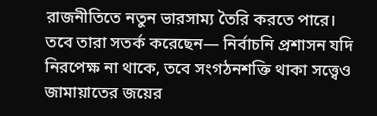রাজনীতিতে নতুন ভারসাম্য তৈরি করতে পারে। তবে তারা সতর্ক করেছেন— নির্বাচনি প্রশাসন যদি নিরপেক্ষ না থাকে, তবে সংগঠনশক্তি থাকা সত্ত্বেও জামায়াতের জয়ের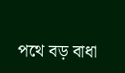পথে বড় বাধা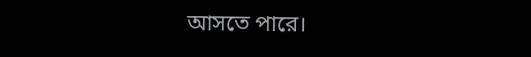আসতে পারে।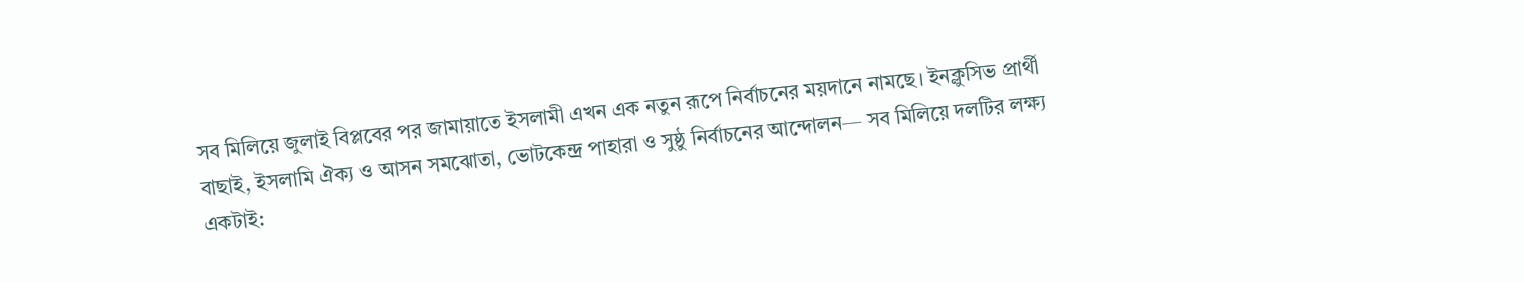সব মিলিয়ে জুলাই বিপ্লবের পর জামায়াতে ইসলামী এখন এক নতুন রূপে নির্বাচনের ময়দানে নামছে। ইনক্লুসিভ প্রার্থী বাছাই, ইসলামি ঐক্য ও আসন সমঝোতা, ভোটকেন্দ্র পাহারা ও সুষ্ঠু নির্বাচনের আন্দোলন— সব মিলিয়ে দলটির লক্ষ্য একটাই: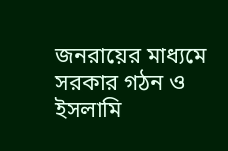জনরায়ের মাধ্যমে সরকার গঠন ও ইসলামি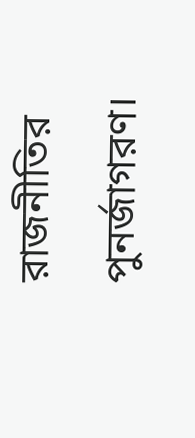রাজনীতির পুনর্জাগরণ।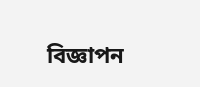বিজ্ঞাপন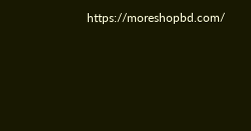https://moreshopbd.com/